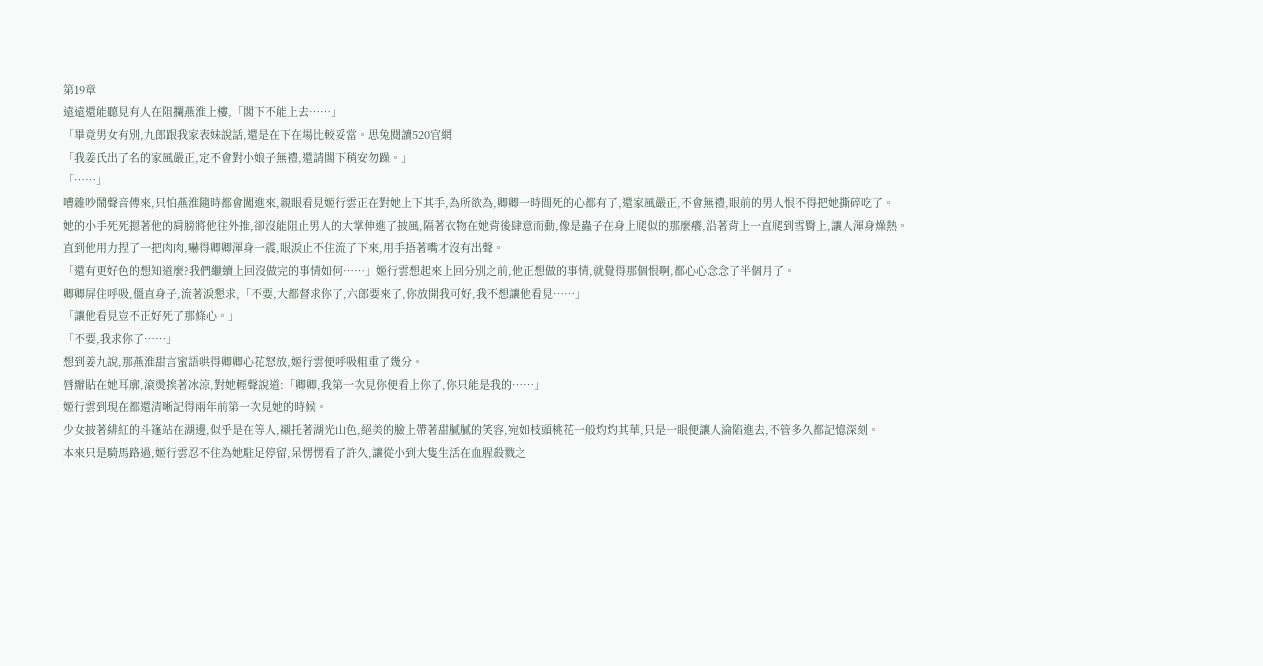第19章
遠遠還能聽見有人在阻攔燕淮上樓,「閣下不能上去……」
「畢竟男女有別,九郎跟我家表妹說話,還是在下在場比較妥當。思兔閱讀520官網
「我姜氏出了名的家風嚴正,定不會對小娘子無禮,還請閣下稍安勿躁。」
「……」
嘈雜吵鬧聲音傳來,只怕燕淮隨時都會闖進來,親眼看見姬行雲正在對她上下其手,為所欲為,卿卿一時間死的心都有了,還家風嚴正,不會無禮,眼前的男人恨不得把她撕碎吃了。
她的小手死死摁著他的肩膀將他往外推,卻沒能阻止男人的大掌伸進了披風,隔著衣物在她背後肆意而動,像是蟲子在身上爬似的那麼癢,沿著背上一直爬到雪臀上,讓人渾身燥熱。
直到他用力捏了一把肉肉,嚇得卿卿渾身一震,眼淚止不住流了下來,用手捂著嘴才沒有出聲。
「還有更好色的想知道麼?我們繼續上回沒做完的事情如何……」姬行雲想起來上回分別之前,他正想做的事情,就覺得那個恨啊,都心心念念了半個月了。
卿卿屏住呼吸,僵直身子,流著淚懇求,「不要,大都督求你了,六郎要來了,你放開我可好,我不想讓他看見……」
「讓他看見豈不正好死了那條心。」
「不要,我求你了……」
想到姜九說,那燕淮甜言蜜語哄得卿卿心花怒放,姬行雲便呼吸粗重了幾分。
唇瓣貼在她耳廓,滾燙挨著冰涼,對她輕聲說道:「卿卿,我第一次見你便看上你了,你只能是我的……」
姬行雲到現在都還清晰記得兩年前第一次見她的時候。
少女披著緋紅的斗篷站在湖邊,似乎是在等人,襯托著湖光山色,絕美的臉上帶著甜膩膩的笑容,宛如枝頭桃花一般灼灼其華,只是一眼便讓人淪陷進去,不管多久都記憶深刻。
本來只是騎馬路過,姬行雲忍不住為她駐足停留,呆愣愣看了許久,讓從小到大隻生活在血腥殺戮之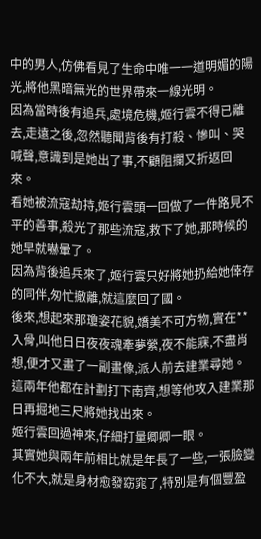中的男人,仿佛看見了生命中唯一一道明媚的陽光,將他黑暗無光的世界帶來一線光明。
因為當時後有追兵,處境危機,姬行雲不得已離去,走遠之後,忽然聽聞背後有打殺、慘叫、哭喊聲,意識到是她出了事,不顧阻攔又折返回來。
看她被流寇劫持,姬行雲頭一回做了一件路見不平的善事,殺光了那些流寇,救下了她,那時候的她早就嚇暈了。
因為背後追兵來了,姬行雲只好將她扔給她倖存的同伴,匆忙撤離,就這麼回了國。
後來,想起來那瓊姿花貌,嬌美不可方物,實在**入骨,叫他日日夜夜魂牽夢縈,夜不能寐,不盡肖想,便才又畫了一副畫像,派人前去建業尋她。
這兩年他都在計劃打下南齊,想等他攻入建業那日再掘地三尺將她找出來。
姬行雲回過神來,仔細打量卿卿一眼。
其實她與兩年前相比就是年長了一些,一張臉變化不大,就是身材愈發窈窕了,特別是有個豐盈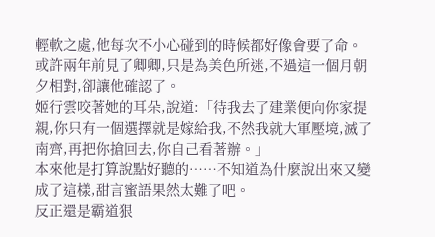輕軟之處,他每次不小心碰到的時候都好像會要了命。
或許兩年前見了卿卿,只是為美色所迷,不過這一個月朝夕相對,卻讓他確認了。
姬行雲咬著她的耳朵,說道:「待我去了建業便向你家提親,你只有一個選擇就是嫁給我,不然我就大軍壓境,滅了南齊,再把你搶回去,你自己看著辦。」
本來他是打算說點好聽的……不知道為什麼說出來又變成了這樣,甜言蜜語果然太難了吧。
反正還是霸道狠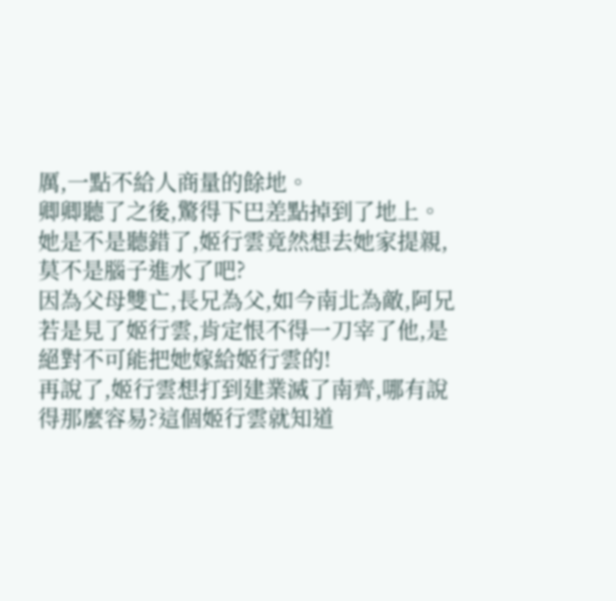厲,一點不給人商量的餘地。
卿卿聽了之後,驚得下巴差點掉到了地上。
她是不是聽錯了,姬行雲竟然想去她家提親,莫不是腦子進水了吧?
因為父母雙亡,長兄為父,如今南北為敵,阿兄若是見了姬行雲,肯定恨不得一刀宰了他,是絕對不可能把她嫁給姬行雲的!
再說了,姬行雲想打到建業滅了南齊,哪有說得那麼容易?這個姬行雲就知道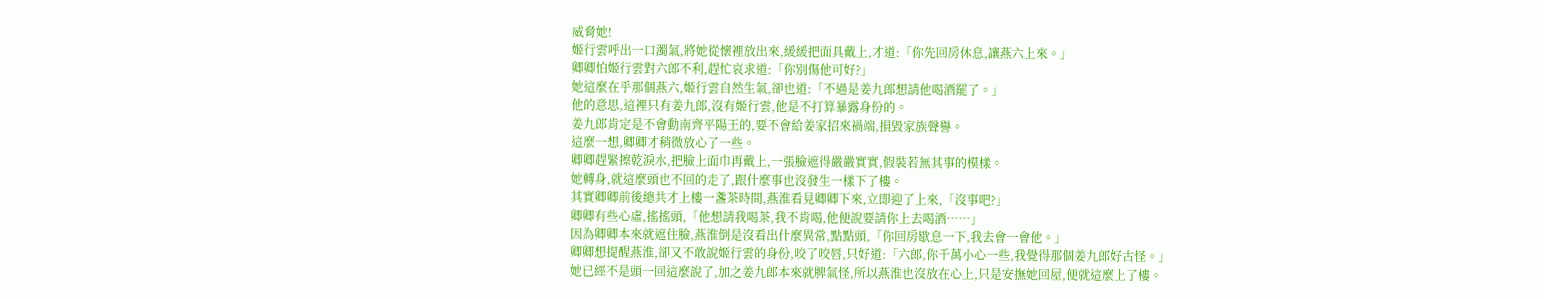威脅她!
姬行雲呼出一口濁氣,將她從懷裡放出來,緩緩把面具戴上,才道:「你先回房休息,讓燕六上來。」
卿卿怕姬行雲對六郎不利,趕忙哀求道:「你別傷他可好?」
她這麼在乎那個燕六,姬行雲自然生氣,卻也道:「不過是姜九郎想請他喝酒罷了。」
他的意思,這裡只有姜九郎,沒有姬行雲,他是不打算暴露身份的。
姜九郎肯定是不會動南齊平陽王的,要不會給姜家招來禍端,損毀家族聲譽。
這麼一想,卿卿才稍微放心了一些。
卿卿趕緊擦乾淚水,把臉上面巾再戴上,一張臉遮得嚴嚴實實,假裝若無其事的模樣。
她轉身,就這麼頭也不回的走了,跟什麼事也沒發生一樣下了樓。
其實卿卿前後總共才上樓一盞茶時間,燕淮看見卿卿下來,立即迎了上來,「沒事吧?」
卿卿有些心虛,搖搖頭,「他想請我喝茶,我不肯喝,他便說要請你上去喝酒……」
因為卿卿本來就遮住臉,燕淮倒是沒看出什麼異常,點點頭,「你回房歇息一下,我去會一會他。」
卿卿想提醒燕淮,卻又不敢說姬行雲的身份,咬了咬唇,只好道:「六郎,你千萬小心一些,我覺得那個姜九郎好古怪。」
她已經不是頭一回這麼說了,加之姜九郎本來就脾氣怪,所以燕淮也沒放在心上,只是安撫她回屋,便就這麼上了樓。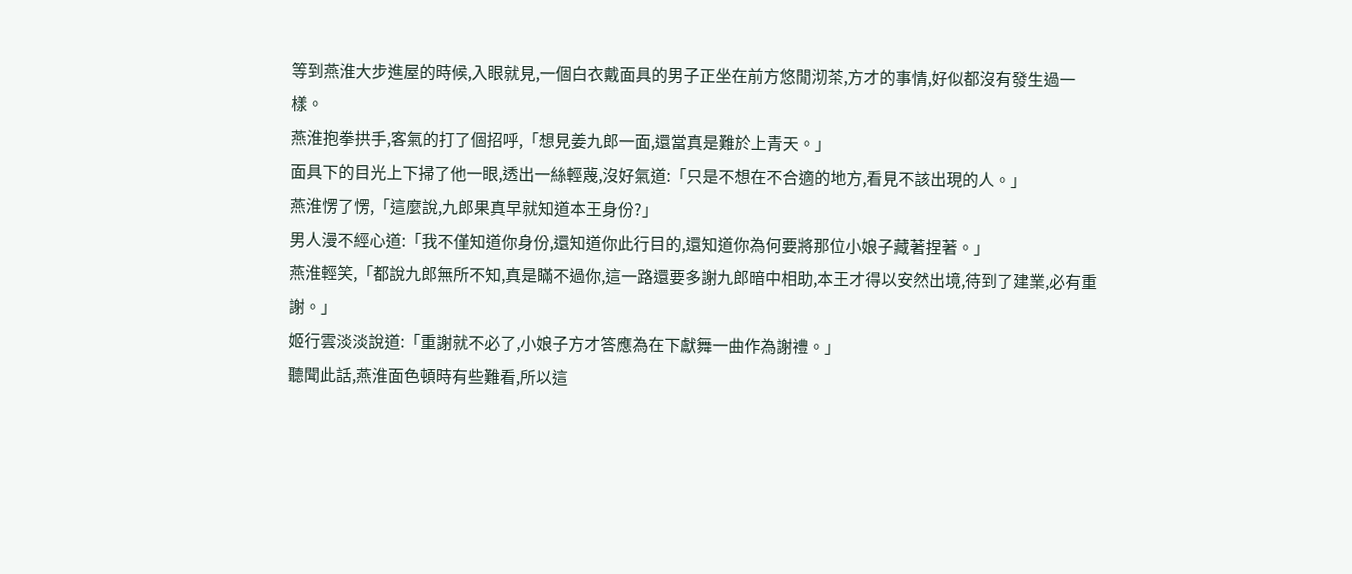等到燕淮大步進屋的時候,入眼就見,一個白衣戴面具的男子正坐在前方悠閒沏茶,方才的事情,好似都沒有發生過一樣。
燕淮抱拳拱手,客氣的打了個招呼,「想見姜九郎一面,還當真是難於上青天。」
面具下的目光上下掃了他一眼,透出一絲輕蔑,沒好氣道:「只是不想在不合適的地方,看見不該出現的人。」
燕淮愣了愣,「這麼說,九郎果真早就知道本王身份?」
男人漫不經心道:「我不僅知道你身份,還知道你此行目的,還知道你為何要將那位小娘子藏著捏著。」
燕淮輕笑,「都說九郎無所不知,真是瞞不過你,這一路還要多謝九郎暗中相助,本王才得以安然出境,待到了建業,必有重謝。」
姬行雲淡淡說道:「重謝就不必了,小娘子方才答應為在下獻舞一曲作為謝禮。」
聽聞此話,燕淮面色頓時有些難看,所以這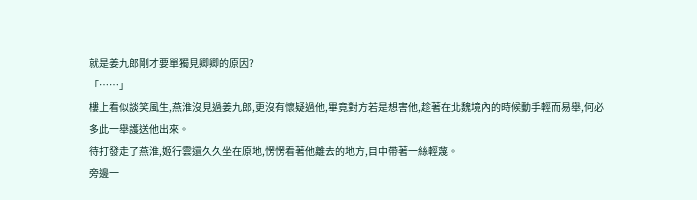就是姜九郎剛才要單獨見卿卿的原因?
「……」
樓上看似談笑風生,燕淮沒見過姜九郎,更沒有懷疑過他,畢竟對方若是想害他,趁著在北魏境內的時候動手輕而易舉,何必多此一舉護送他出來。
待打發走了燕淮,姬行雲還久久坐在原地,愣愣看著他離去的地方,目中帶著一絲輕蔑。
旁邊一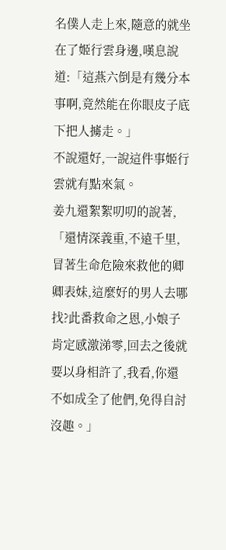名僕人走上來,隨意的就坐在了姬行雲身邊,嘆息說道:「這燕六倒是有幾分本事啊,竟然能在你眼皮子底下把人擄走。」
不說還好,一說這件事姬行雲就有點來氣。
姜九還絮絮叨叨的說著,「還情深義重,不遠千里,冒著生命危險來救他的卿卿表妹,這麼好的男人去哪找?此番救命之恩,小娘子肯定感激涕零,回去之後就要以身相許了,我看,你還不如成全了他們,免得自討沒趣。」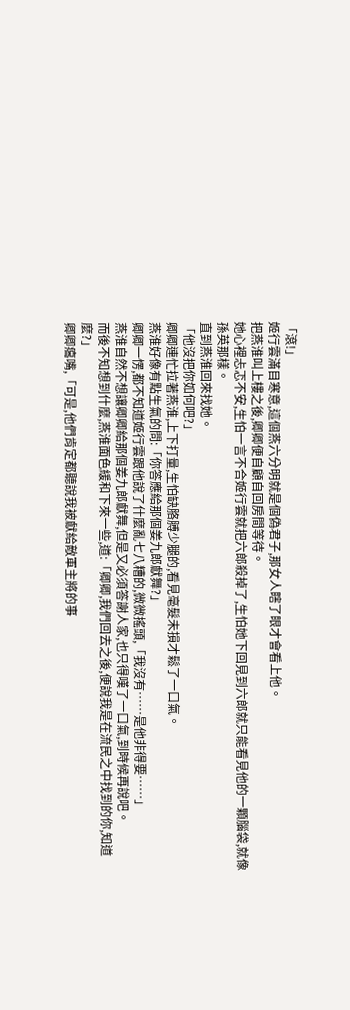「滾!」
姬行雲滿目寒意,這個燕六分明就是個偽君子,那女人瞎了眼才會看上他。
把燕淮叫上樓之後,卿卿便自顧自回房間等待。
她心裡忐忑不安,生怕一言不合姬行雲就把六郎殺掉了,生怕她下回見到六郎就只能看見他的一顆腦袋,就像孫英那樣。
直到燕淮回來找她。
「他沒把你如何吧?」
卿卿連忙拉著燕淮,上下打量,生怕缺胳膊少腿的,看見毫髮未損才鬆了一口氣。
燕淮好像有點生氣的問:「你答應給那個姜九郎獻舞?」
卿卿一愣,都不知道姬行雲跟他說了什麼亂七八糟的,微微搖頭,「我沒有……是他非得要……」
燕淮自然不想讓卿卿給那個姜九郎獻舞,但是又必須答謝人家,也只得嘆了一口氣,到時候再說吧。
而後不知想到什麼,燕淮面色緩和下來一些,道:「卿卿,我們回去之後,便說我是在流民之中找到的你,知道麼?」
卿卿癟嘴,「可是,他們肯定都聽說我被獻給敵軍主將的事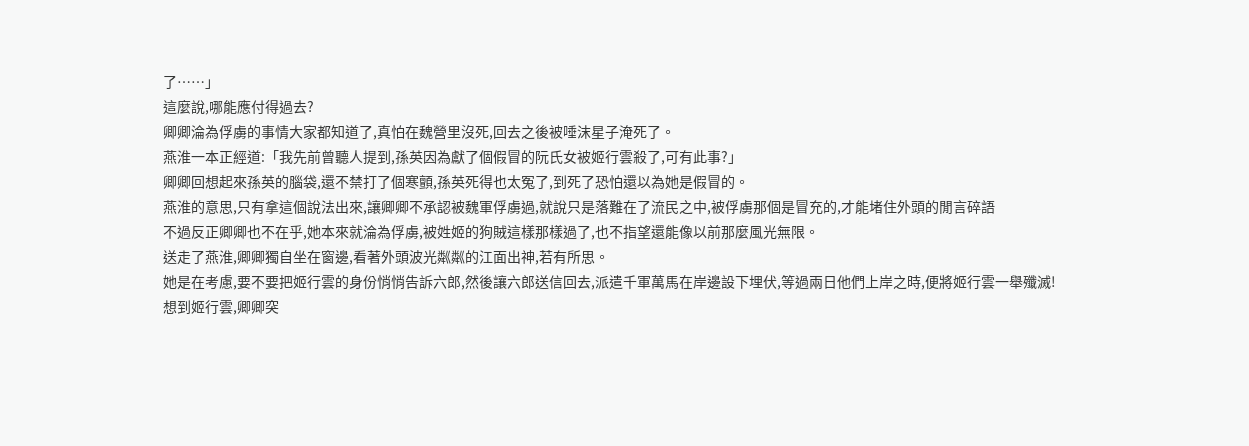了……」
這麼說,哪能應付得過去?
卿卿淪為俘虜的事情大家都知道了,真怕在魏營里沒死,回去之後被唾沫星子淹死了。
燕淮一本正經道:「我先前曾聽人提到,孫英因為獻了個假冒的阮氏女被姬行雲殺了,可有此事?」
卿卿回想起來孫英的腦袋,還不禁打了個寒顫,孫英死得也太冤了,到死了恐怕還以為她是假冒的。
燕淮的意思,只有拿這個說法出來,讓卿卿不承認被魏軍俘虜過,就說只是落難在了流民之中,被俘虜那個是冒充的,才能堵住外頭的閒言碎語
不過反正卿卿也不在乎,她本來就淪為俘虜,被姓姬的狗賊這樣那樣過了,也不指望還能像以前那麼風光無限。
送走了燕淮,卿卿獨自坐在窗邊,看著外頭波光粼粼的江面出神,若有所思。
她是在考慮,要不要把姬行雲的身份悄悄告訴六郎,然後讓六郎送信回去,派遣千軍萬馬在岸邊設下埋伏,等過兩日他們上岸之時,便將姬行雲一舉殲滅!
想到姬行雲,卿卿突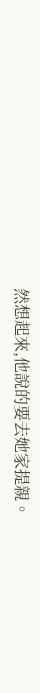然想起來,他說的要去她家提親。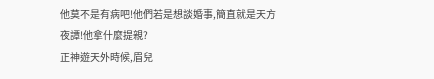他莫不是有病吧!他們若是想談婚事,簡直就是天方夜譚!他拿什麼提親?
正神遊天外時候,眉兒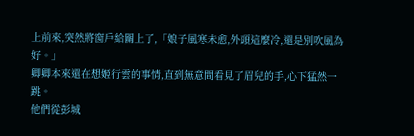上前來,突然將窗戶給關上了,「娘子風寒未愈,外頭這麼冷,還是別吹風為好。」
卿卿本來還在想姬行雲的事情,直到無意間看見了眉兒的手,心下猛然一跳。
他們從彭城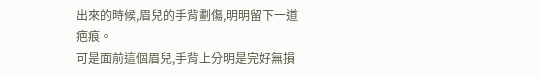出來的時候,眉兒的手背劃傷,明明留下一道疤痕。
可是面前這個眉兒,手背上分明是完好無損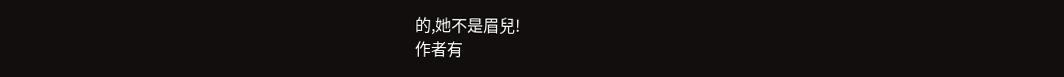的,她不是眉兒!
作者有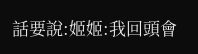話要說:姬姬:我回頭會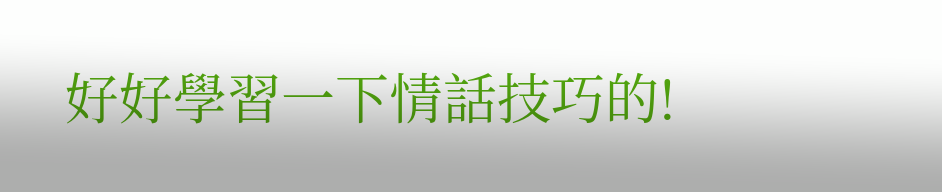好好學習一下情話技巧的!